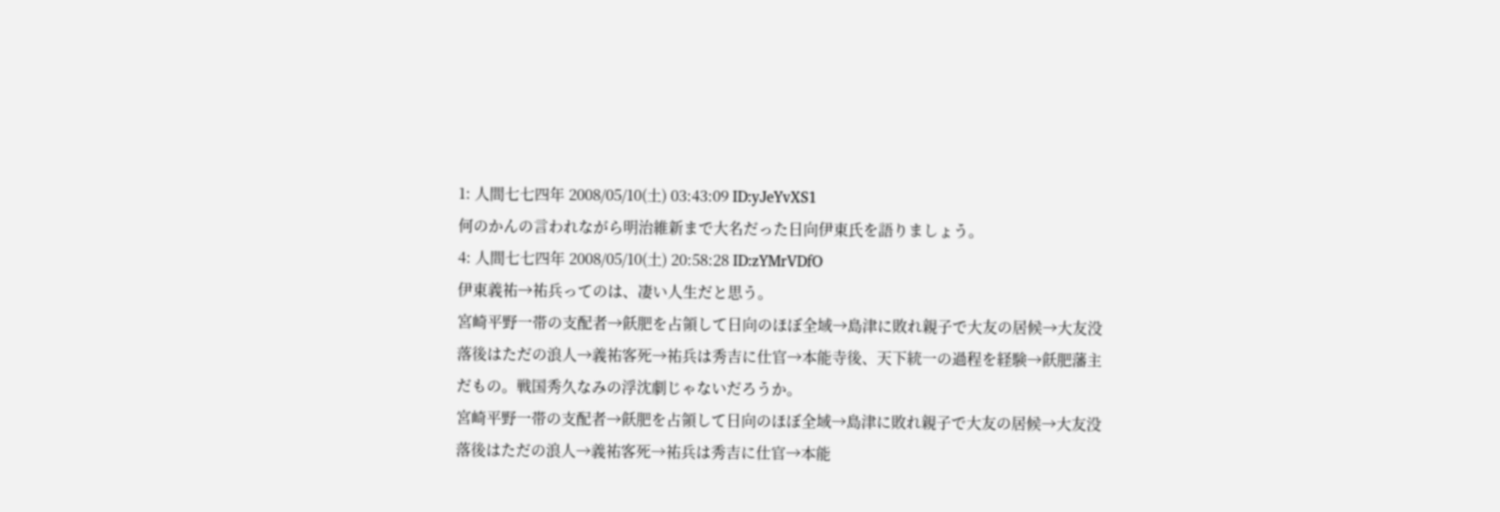1: 人間七七四年 2008/05/10(土) 03:43:09 ID:yJeYvXS1
何のかんの言われながら明治維新まで大名だった日向伊東氏を語りましょう。
4: 人間七七四年 2008/05/10(土) 20:58:28 ID:zYMrVDfO
伊東義祐→祐兵ってのは、凄い人生だと思う。
宮崎平野一帯の支配者→飫肥を占領して日向のほぼ全域→島津に敗れ親子で大友の居候→大友没落後はただの浪人→義祐客死→祐兵は秀吉に仕官→本能寺後、天下統一の過程を経験→飫肥藩主
だもの。戦国秀久なみの浮沈劇じゃないだろうか。
宮崎平野一帯の支配者→飫肥を占領して日向のほぼ全域→島津に敗れ親子で大友の居候→大友没落後はただの浪人→義祐客死→祐兵は秀吉に仕官→本能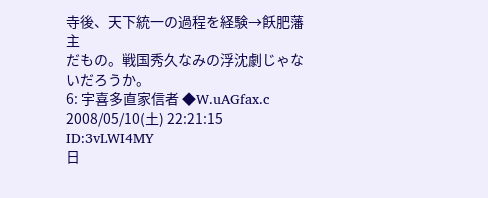寺後、天下統一の過程を経験→飫肥藩主
だもの。戦国秀久なみの浮沈劇じゃないだろうか。
6: 宇喜多直家信者 ◆W.uAGfax.c 2008/05/10(土) 22:21:15 ID:3vLWI4MY
日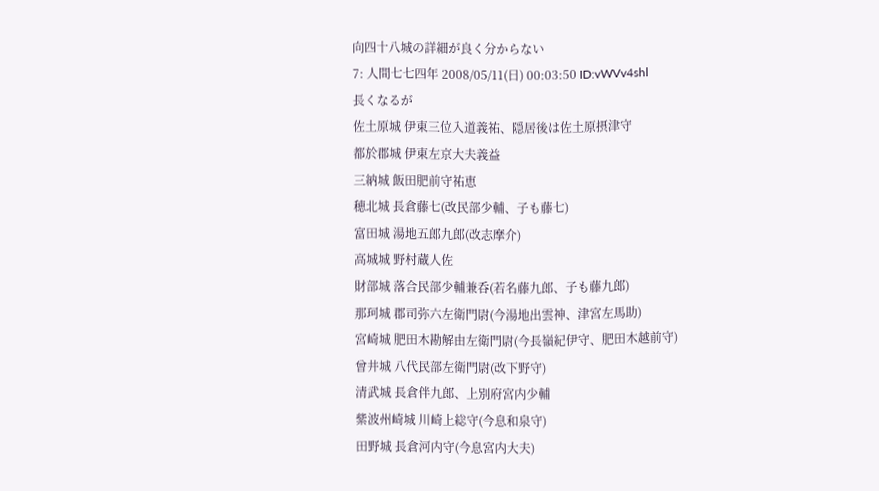向四十八城の詳細が良く分からない
7: 人間七七四年 2008/05/11(日) 00:03:50 ID:vWVv4shl
長くなるが
佐土原城 伊東三位入道義祐、隠居後は佐土原摂津守
都於郡城 伊東左京大夫義益
三納城 飯田肥前守祐恵
穂北城 長倉藤七(改民部少輔、子も藤七)
富田城 湯地五郎九郎(改志摩介)
高城城 野村蔵人佐
財部城 落合民部少輔兼呑(若名藤九郎、子も藤九郎)
那珂城 郡司弥六左衛門尉(今湯地出雲神、津宮左馬助)
宮崎城 肥田木勘解由左衛門尉(今長嶺紀伊守、肥田木越前守)
曾井城 八代民部左衛門尉(改下野守)
清武城 長倉伴九郎、上別府宮内少輔
紫波州崎城 川崎上総守(今息和泉守)
田野城 長倉河内守(今息宮内大夫)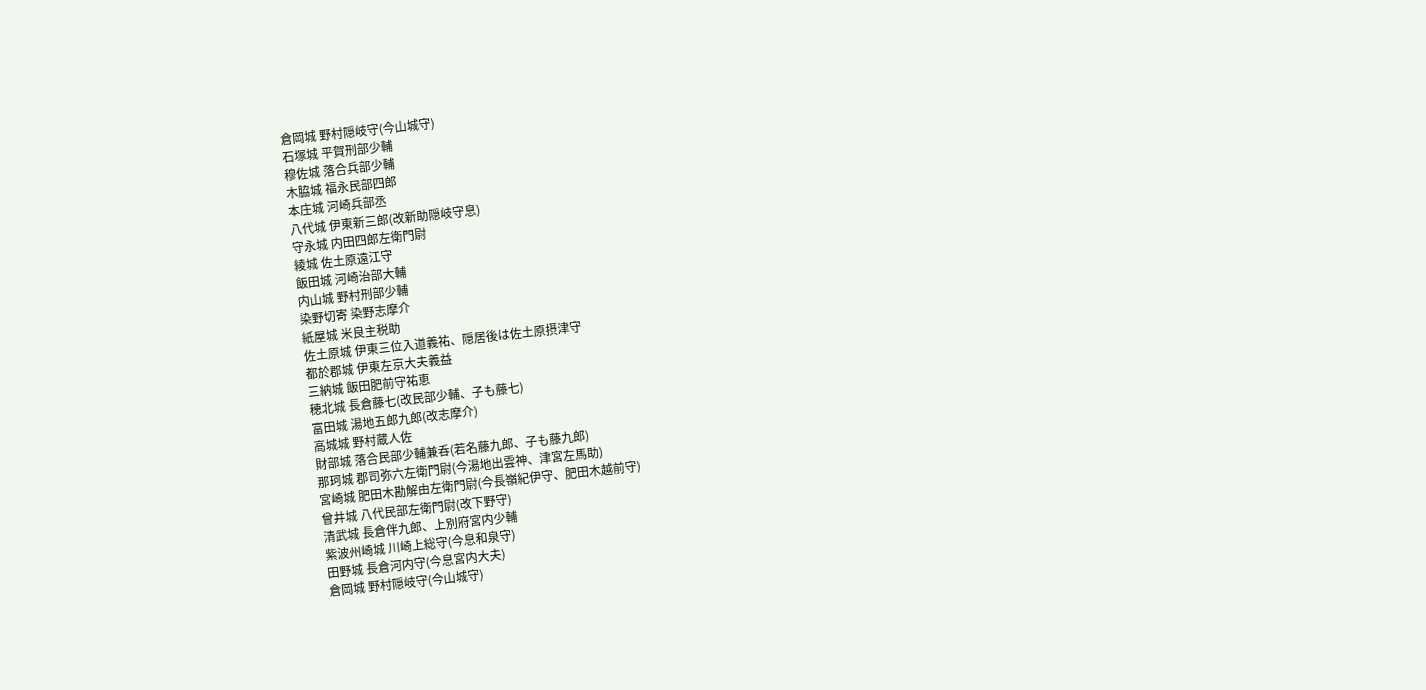倉岡城 野村隠岐守(今山城守)
石塚城 平賀刑部少輔
穆佐城 落合兵部少輔
木脇城 福永民部四郎
本庄城 河崎兵部丞
八代城 伊東新三郎(改新助隠岐守息)
守永城 内田四郎左衛門尉
綾城 佐土原遠江守
飯田城 河崎治部大輔
内山城 野村刑部少輔
染野切寄 染野志摩介
紙屋城 米良主税助
佐土原城 伊東三位入道義祐、隠居後は佐土原摂津守
都於郡城 伊東左京大夫義益
三納城 飯田肥前守祐恵
穂北城 長倉藤七(改民部少輔、子も藤七)
富田城 湯地五郎九郎(改志摩介)
高城城 野村蔵人佐
財部城 落合民部少輔兼呑(若名藤九郎、子も藤九郎)
那珂城 郡司弥六左衛門尉(今湯地出雲神、津宮左馬助)
宮崎城 肥田木勘解由左衛門尉(今長嶺紀伊守、肥田木越前守)
曾井城 八代民部左衛門尉(改下野守)
清武城 長倉伴九郎、上別府宮内少輔
紫波州崎城 川崎上総守(今息和泉守)
田野城 長倉河内守(今息宮内大夫)
倉岡城 野村隠岐守(今山城守)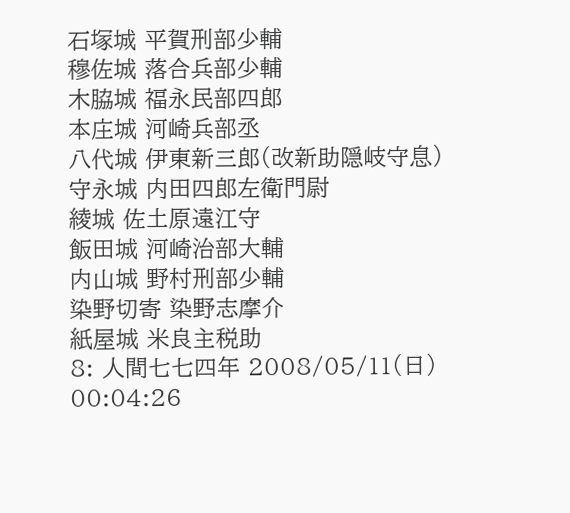石塚城 平賀刑部少輔
穆佐城 落合兵部少輔
木脇城 福永民部四郎
本庄城 河崎兵部丞
八代城 伊東新三郎(改新助隠岐守息)
守永城 内田四郎左衛門尉
綾城 佐土原遠江守
飯田城 河崎治部大輔
内山城 野村刑部少輔
染野切寄 染野志摩介
紙屋城 米良主税助
8: 人間七七四年 2008/05/11(日) 00:04:26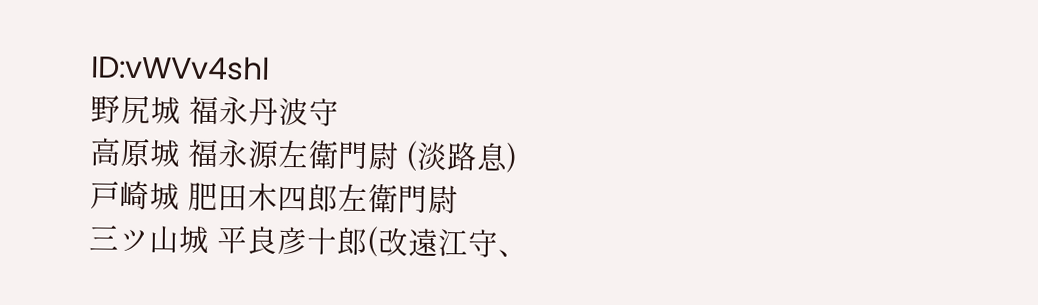ID:vWVv4shl
野尻城 福永丹波守
高原城 福永源左衛門尉 (淡路息)
戸崎城 肥田木四郎左衛門尉
三ツ山城 平良彦十郎(改遠江守、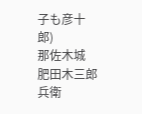子も彦十郎)
那佐木城 肥田木三郎兵衛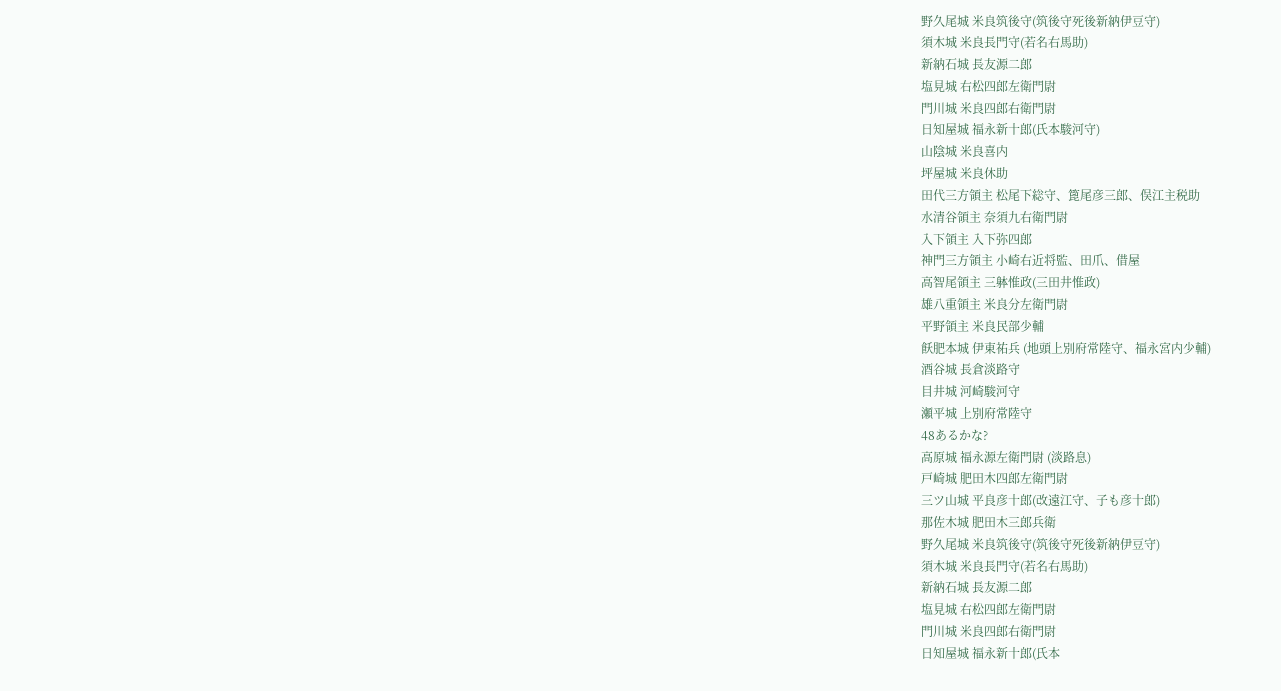野久尾城 米良筑後守(筑後守死後新納伊豆守)
須木城 米良長門守(若名右馬助)
新納石城 長友源二郎
塩見城 右松四郎左衛門尉
門川城 米良四郎右衛門尉
日知屋城 福永新十郎(氏本駿河守)
山陰城 米良喜内
坪屋城 米良休助
田代三方領主 松尾下総守、篦尾彦三郎、俣江主税助
水清谷領主 奈須九右衛門尉
入下領主 入下弥四郎
神門三方領主 小崎右近将監、田爪、借屋
高智尾領主 三躰惟政(三田井惟政)
雄八重領主 米良分左衛門尉
平野領主 米良民部少輔
飫肥本城 伊東祐兵 (地頭上別府常陸守、福永宮内少輔)
酒谷城 長倉淡路守
目井城 河崎駿河守
瀬平城 上別府常陸守
48あるかな?
高原城 福永源左衛門尉 (淡路息)
戸崎城 肥田木四郎左衛門尉
三ツ山城 平良彦十郎(改遠江守、子も彦十郎)
那佐木城 肥田木三郎兵衛
野久尾城 米良筑後守(筑後守死後新納伊豆守)
須木城 米良長門守(若名右馬助)
新納石城 長友源二郎
塩見城 右松四郎左衛門尉
門川城 米良四郎右衛門尉
日知屋城 福永新十郎(氏本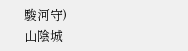駿河守)
山陰城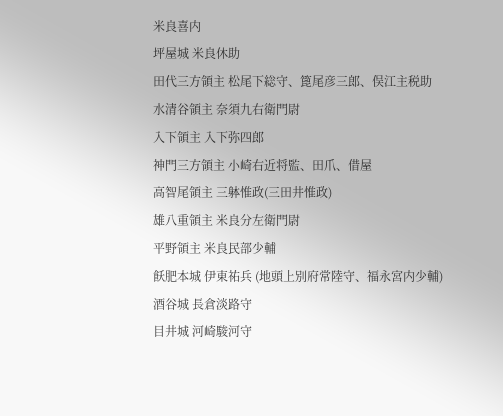米良喜内
坪屋城 米良休助
田代三方領主 松尾下総守、篦尾彦三郎、俣江主税助
水清谷領主 奈須九右衛門尉
入下領主 入下弥四郎
神門三方領主 小崎右近将監、田爪、借屋
高智尾領主 三躰惟政(三田井惟政)
雄八重領主 米良分左衛門尉
平野領主 米良民部少輔
飫肥本城 伊東祐兵 (地頭上別府常陸守、福永宮内少輔)
酒谷城 長倉淡路守
目井城 河崎駿河守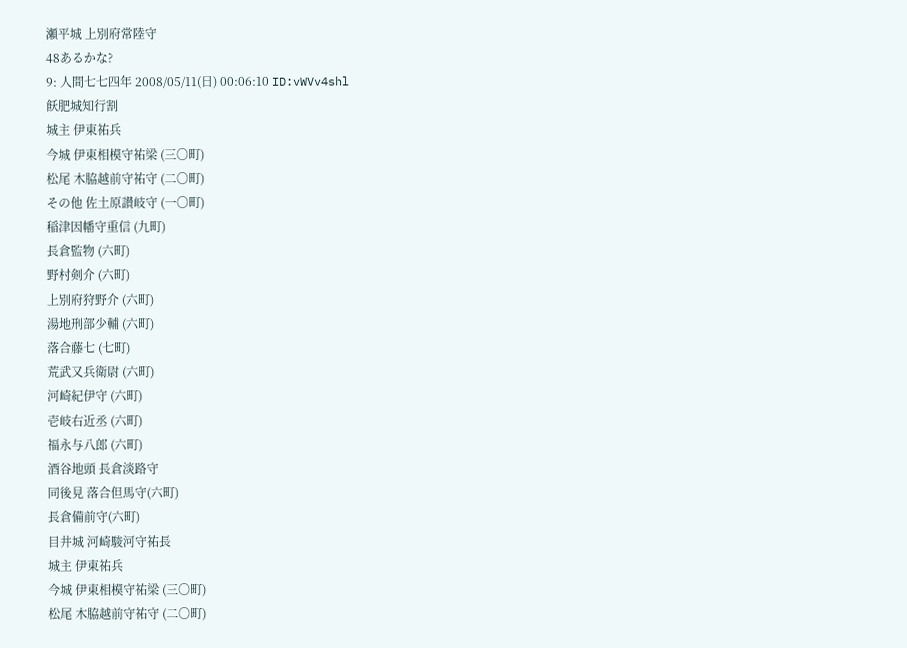瀬平城 上別府常陸守
48あるかな?
9: 人間七七四年 2008/05/11(日) 00:06:10 ID:vWVv4shl
飫肥城知行割
城主 伊東祐兵
今城 伊東相模守祐梁 (三〇町)
松尾 木脇越前守祐守 (二〇町)
その他 佐土原讃岐守 (一〇町)
稲津因幡守重信 (九町)
長倉監物 (六町)
野村剣介 (六町)
上別府狩野介 (六町)
湯地刑部少輔 (六町)
落合藤七 (七町)
荒武又兵衛尉 (六町)
河崎紀伊守 (六町)
壱岐右近丞 (六町)
福永与八郎 (六町)
酒谷地頭 長倉淡路守
同後見 落合但馬守(六町)
長倉備前守(六町)
目井城 河崎駿河守祐長
城主 伊東祐兵
今城 伊東相模守祐梁 (三〇町)
松尾 木脇越前守祐守 (二〇町)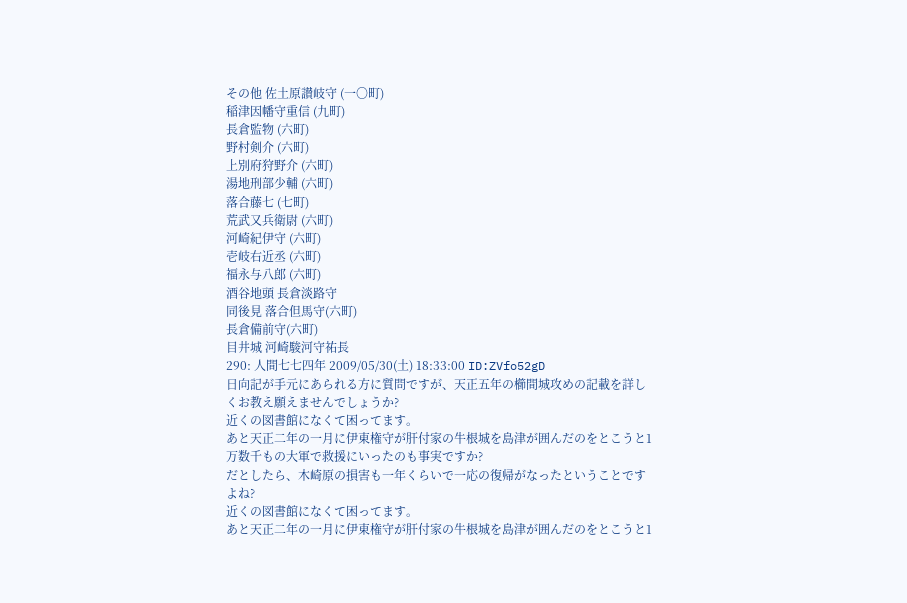その他 佐土原讃岐守 (一〇町)
稲津因幡守重信 (九町)
長倉監物 (六町)
野村剣介 (六町)
上別府狩野介 (六町)
湯地刑部少輔 (六町)
落合藤七 (七町)
荒武又兵衛尉 (六町)
河崎紀伊守 (六町)
壱岐右近丞 (六町)
福永与八郎 (六町)
酒谷地頭 長倉淡路守
同後見 落合但馬守(六町)
長倉備前守(六町)
目井城 河崎駿河守祐長
290: 人間七七四年 2009/05/30(土) 18:33:00 ID:ZVfo52gD
日向記が手元にあられる方に質問ですが、天正五年の櫛間城攻めの記載を詳しくお教え願えませんでしょうか?
近くの図書館になくて困ってます。
あと天正二年の一月に伊東権守が肝付家の牛根城を島津が囲んだのをとこうと1万数千もの大軍で救援にいったのも事実ですか?
だとしたら、木崎原の損害も一年くらいで一応の復帰がなったということですよね?
近くの図書館になくて困ってます。
あと天正二年の一月に伊東権守が肝付家の牛根城を島津が囲んだのをとこうと1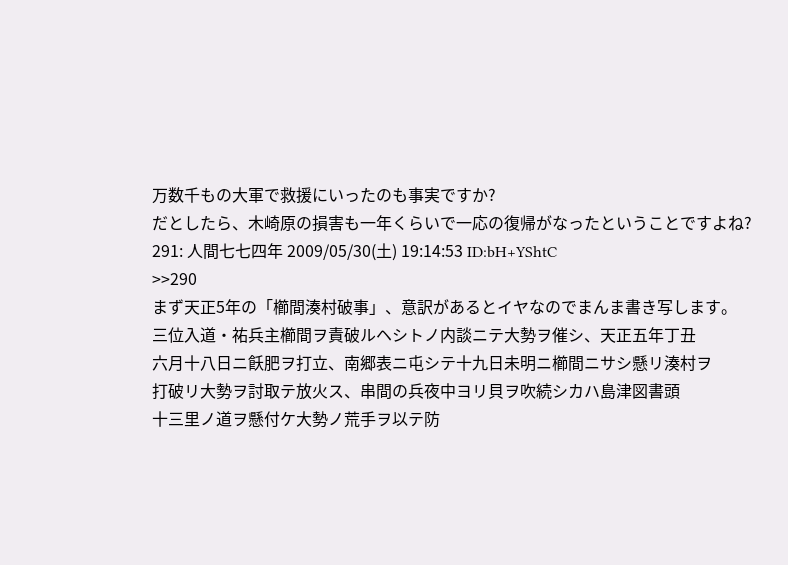万数千もの大軍で救援にいったのも事実ですか?
だとしたら、木崎原の損害も一年くらいで一応の復帰がなったということですよね?
291: 人間七七四年 2009/05/30(土) 19:14:53 ID:bH+YShtC
>>290
まず天正5年の「櫛間湊村破事」、意訳があるとイヤなのでまんま書き写します。
三位入道・祐兵主櫛間ヲ責破ルヘシトノ内談ニテ大勢ヲ催シ、天正五年丁丑
六月十八日ニ飫肥ヲ打立、南郷表ニ屯シテ十九日未明ニ櫛間ニサシ懸リ湊村ヲ
打破リ大勢ヲ討取テ放火ス、串間の兵夜中ヨリ貝ヲ吹続シカハ島津図書頭
十三里ノ道ヲ懸付ケ大勢ノ荒手ヲ以テ防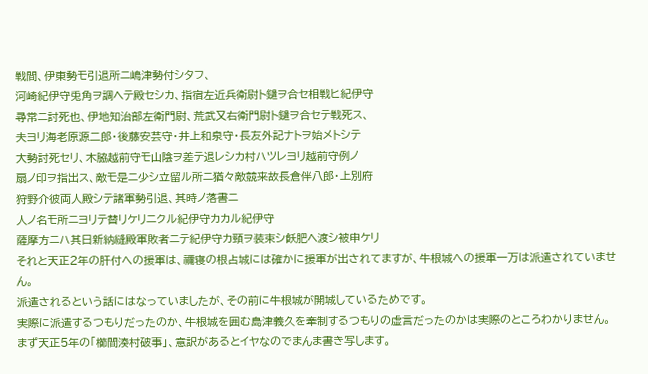戦間、伊東勢モ引退所ニ嶋津勢付シタフ、
河崎紀伊守兎角ヲ調ヘテ殿セシカ、指宿左近兵衛尉ト鑓ヲ合セ相戦ヒ紀伊守
尋常ニ討死也、伊地知治部左衛門尉、荒武又右衛門尉ト鑓ヲ合セテ戦死ス、
夫ヨリ海老原源二郎・後藤安芸守・井上和泉守・長友外記ナトヲ始メトシテ
大勢討死セリ、木脇越前守モ山陰ヲ差テ退レシカ村ハツレヨリ越前守例ノ
扇ノ印ヲ指出ス、敵モ是ニ少シ立留ル所ニ猶々敵競来故長倉伴八郎・上別府
狩野介彼両人殿シテ諸軍勢引退、其時ノ落書ニ
人ノ名モ所ニヨリテ替リケリニクル紀伊守カカル紀伊守
薩摩方ニハ其日新納縫殿軍敗者ニテ紀伊守カ頸ヲ装束シ飫肥ヘ渡シ被申ケリ
それと天正2年の肝付への援軍は、禰寝の根占城には確かに援軍が出されてますが、牛根城への援軍一万は派遣されていません。
派遣されるという話にはなっていましたが、その前に牛根城が開城しているためです。
実際に派遣するつもりだったのか、牛根城を囲む島津義久を牽制するつもりの虚言だったのかは実際のところわかりません。
まず天正5年の「櫛間湊村破事」、意訳があるとイヤなのでまんま書き写します。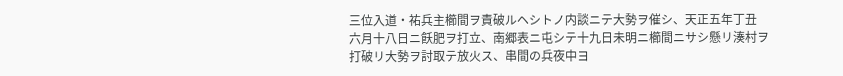三位入道・祐兵主櫛間ヲ責破ルヘシトノ内談ニテ大勢ヲ催シ、天正五年丁丑
六月十八日ニ飫肥ヲ打立、南郷表ニ屯シテ十九日未明ニ櫛間ニサシ懸リ湊村ヲ
打破リ大勢ヲ討取テ放火ス、串間の兵夜中ヨ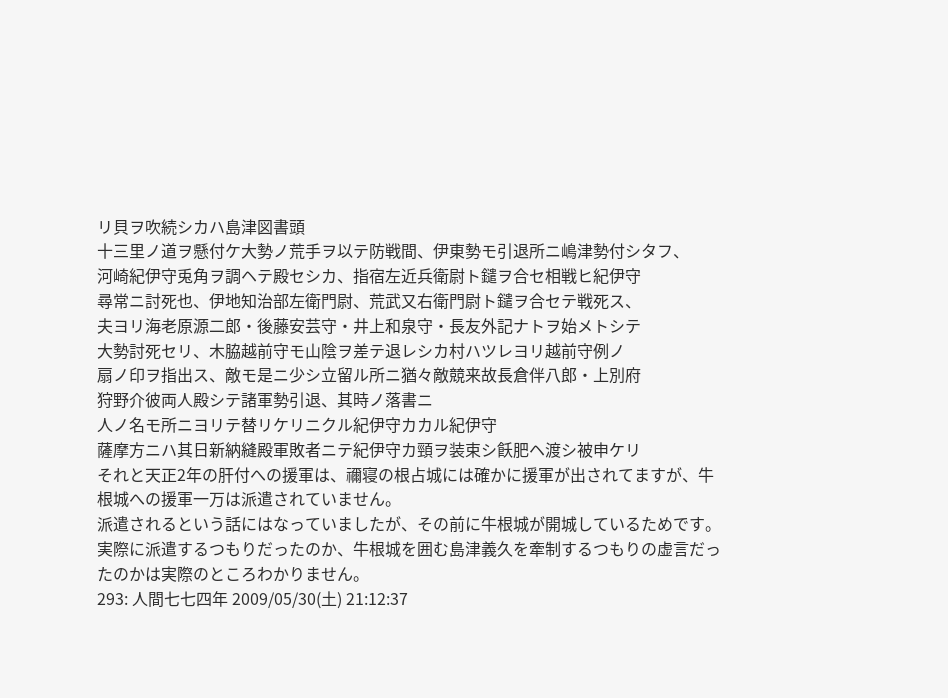リ貝ヲ吹続シカハ島津図書頭
十三里ノ道ヲ懸付ケ大勢ノ荒手ヲ以テ防戦間、伊東勢モ引退所ニ嶋津勢付シタフ、
河崎紀伊守兎角ヲ調ヘテ殿セシカ、指宿左近兵衛尉ト鑓ヲ合セ相戦ヒ紀伊守
尋常ニ討死也、伊地知治部左衛門尉、荒武又右衛門尉ト鑓ヲ合セテ戦死ス、
夫ヨリ海老原源二郎・後藤安芸守・井上和泉守・長友外記ナトヲ始メトシテ
大勢討死セリ、木脇越前守モ山陰ヲ差テ退レシカ村ハツレヨリ越前守例ノ
扇ノ印ヲ指出ス、敵モ是ニ少シ立留ル所ニ猶々敵競来故長倉伴八郎・上別府
狩野介彼両人殿シテ諸軍勢引退、其時ノ落書ニ
人ノ名モ所ニヨリテ替リケリニクル紀伊守カカル紀伊守
薩摩方ニハ其日新納縫殿軍敗者ニテ紀伊守カ頸ヲ装束シ飫肥ヘ渡シ被申ケリ
それと天正2年の肝付への援軍は、禰寝の根占城には確かに援軍が出されてますが、牛根城への援軍一万は派遣されていません。
派遣されるという話にはなっていましたが、その前に牛根城が開城しているためです。
実際に派遣するつもりだったのか、牛根城を囲む島津義久を牽制するつもりの虚言だったのかは実際のところわかりません。
293: 人間七七四年 2009/05/30(土) 21:12:37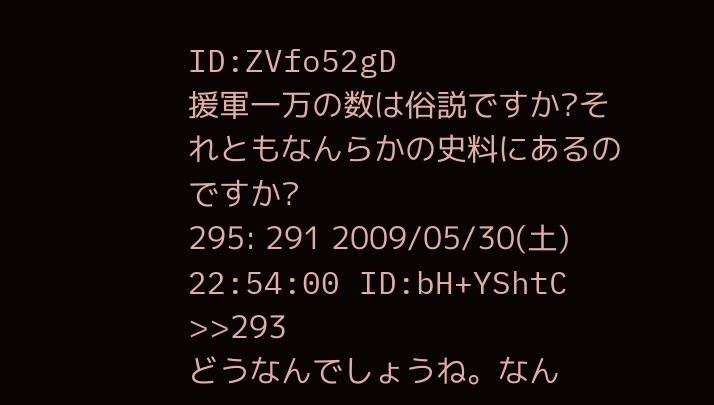ID:ZVfo52gD
援軍一万の数は俗説ですか?それともなんらかの史料にあるのですか?
295: 291 2009/05/30(土) 22:54:00 ID:bH+YShtC
>>293
どうなんでしょうね。なん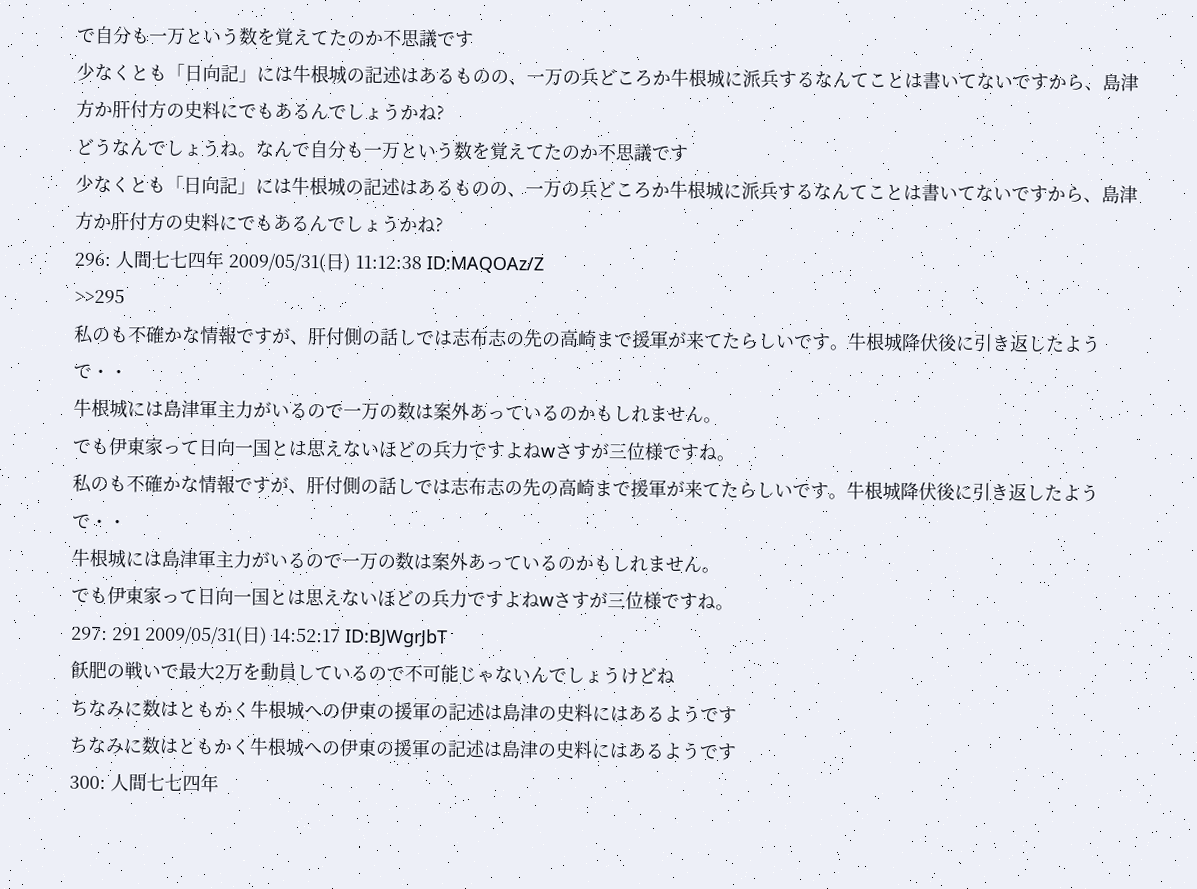で自分も一万という数を覚えてたのか不思議です
少なくとも「日向記」には牛根城の記述はあるものの、一万の兵どころか牛根城に派兵するなんてことは書いてないですから、島津方か肝付方の史料にでもあるんでしょうかね?
どうなんでしょうね。なんで自分も一万という数を覚えてたのか不思議です
少なくとも「日向記」には牛根城の記述はあるものの、一万の兵どころか牛根城に派兵するなんてことは書いてないですから、島津方か肝付方の史料にでもあるんでしょうかね?
296: 人間七七四年 2009/05/31(日) 11:12:38 ID:MAQOAz/Z
>>295
私のも不確かな情報ですが、肝付側の話しでは志布志の先の高崎まで援軍が来てたらしいです。牛根城降伏後に引き返したようで・・
牛根城には島津軍主力がいるので一万の数は案外あっているのかもしれません。
でも伊東家って日向一国とは思えないほどの兵力ですよねwさすが三位様ですね。
私のも不確かな情報ですが、肝付側の話しでは志布志の先の高崎まで援軍が来てたらしいです。牛根城降伏後に引き返したようで・・
牛根城には島津軍主力がいるので一万の数は案外あっているのかもしれません。
でも伊東家って日向一国とは思えないほどの兵力ですよねwさすが三位様ですね。
297: 291 2009/05/31(日) 14:52:17 ID:BJWgrJbT
飫肥の戦いで最大2万を動員しているので不可能じゃないんでしょうけどね
ちなみに数はともかく牛根城への伊東の援軍の記述は島津の史料にはあるようです
ちなみに数はともかく牛根城への伊東の援軍の記述は島津の史料にはあるようです
300: 人間七七四年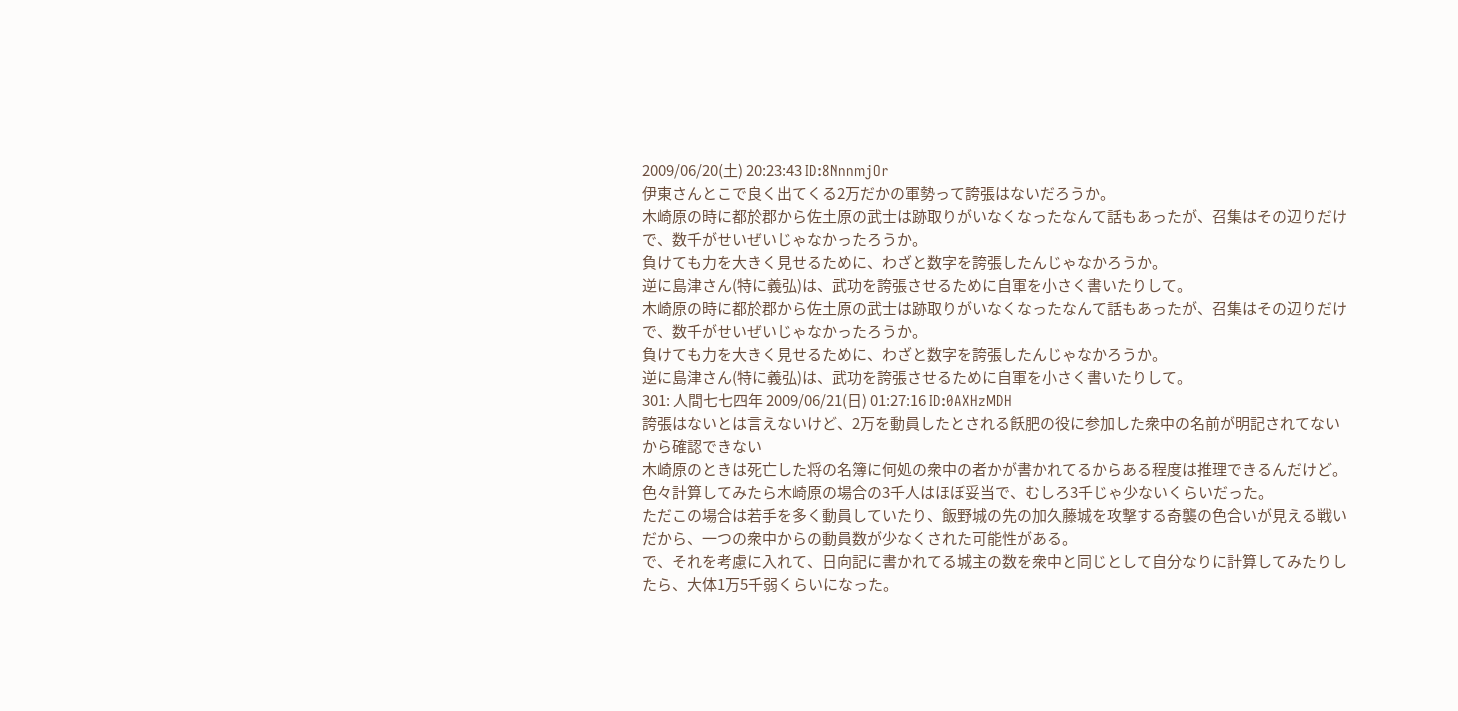2009/06/20(土) 20:23:43 ID:8NnnmjOr
伊東さんとこで良く出てくる2万だかの軍勢って誇張はないだろうか。
木崎原の時に都於郡から佐土原の武士は跡取りがいなくなったなんて話もあったが、召集はその辺りだけで、数千がせいぜいじゃなかったろうか。
負けても力を大きく見せるために、わざと数字を誇張したんじゃなかろうか。
逆に島津さん(特に義弘)は、武功を誇張させるために自軍を小さく書いたりして。
木崎原の時に都於郡から佐土原の武士は跡取りがいなくなったなんて話もあったが、召集はその辺りだけで、数千がせいぜいじゃなかったろうか。
負けても力を大きく見せるために、わざと数字を誇張したんじゃなかろうか。
逆に島津さん(特に義弘)は、武功を誇張させるために自軍を小さく書いたりして。
301: 人間七七四年 2009/06/21(日) 01:27:16 ID:0AXHzMDH
誇張はないとは言えないけど、2万を動員したとされる飫肥の役に参加した衆中の名前が明記されてないから確認できない
木崎原のときは死亡した将の名簿に何処の衆中の者かが書かれてるからある程度は推理できるんだけど。
色々計算してみたら木崎原の場合の3千人はほぼ妥当で、むしろ3千じゃ少ないくらいだった。
ただこの場合は若手を多く動員していたり、飯野城の先の加久藤城を攻撃する奇襲の色合いが見える戦いだから、一つの衆中からの動員数が少なくされた可能性がある。
で、それを考慮に入れて、日向記に書かれてる城主の数を衆中と同じとして自分なりに計算してみたりしたら、大体1万5千弱くらいになった。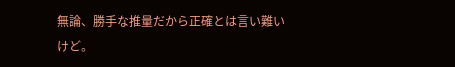無論、勝手な推量だから正確とは言い難いけど。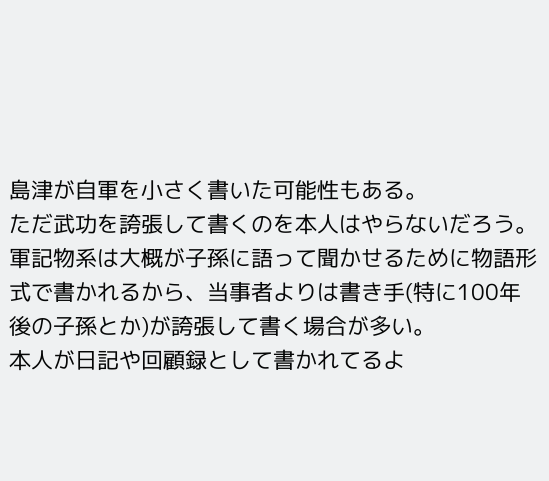島津が自軍を小さく書いた可能性もある。
ただ武功を誇張して書くのを本人はやらないだろう。軍記物系は大概が子孫に語って聞かせるために物語形式で書かれるから、当事者よりは書き手(特に100年後の子孫とか)が誇張して書く場合が多い。
本人が日記や回顧録として書かれてるよ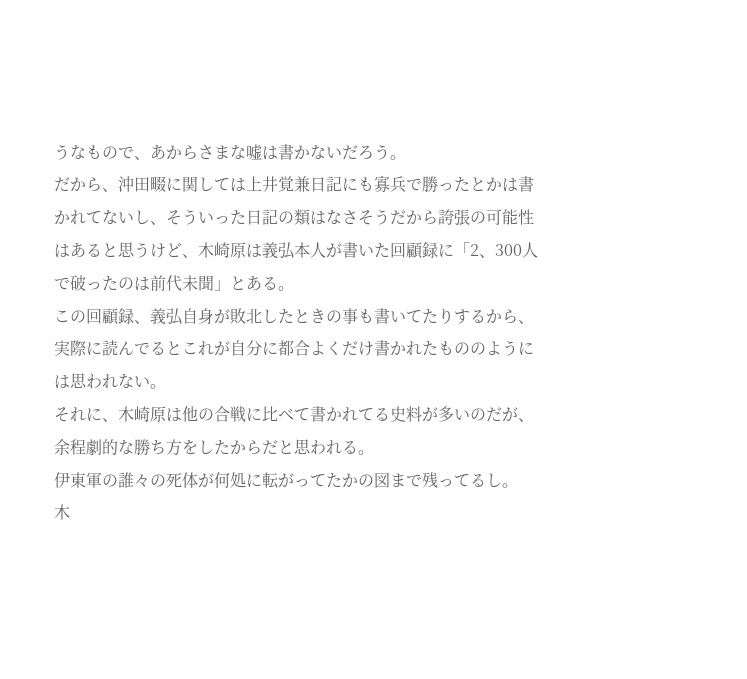うなもので、あからさまな嘘は書かないだろう。
だから、沖田畷に関しては上井覚兼日記にも寡兵で勝ったとかは書かれてないし、そういった日記の類はなさそうだから誇張の可能性はあると思うけど、木崎原は義弘本人が書いた回顧録に「2、300人で破ったのは前代未聞」とある。
この回顧録、義弘自身が敗北したときの事も書いてたりするから、実際に読んでるとこれが自分に都合よくだけ書かれたもののようには思われない。
それに、木崎原は他の合戦に比べて書かれてる史料が多いのだが、余程劇的な勝ち方をしたからだと思われる。
伊東軍の誰々の死体が何処に転がってたかの図まで残ってるし。
木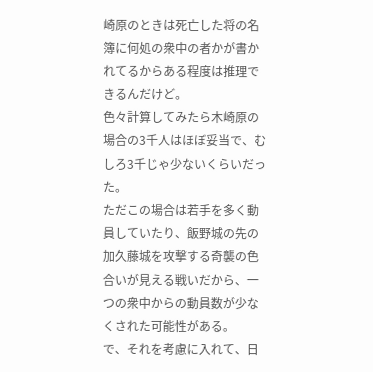崎原のときは死亡した将の名簿に何処の衆中の者かが書かれてるからある程度は推理できるんだけど。
色々計算してみたら木崎原の場合の3千人はほぼ妥当で、むしろ3千じゃ少ないくらいだった。
ただこの場合は若手を多く動員していたり、飯野城の先の加久藤城を攻撃する奇襲の色合いが見える戦いだから、一つの衆中からの動員数が少なくされた可能性がある。
で、それを考慮に入れて、日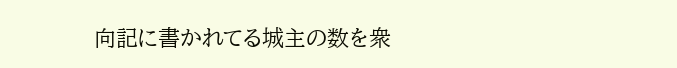向記に書かれてる城主の数を衆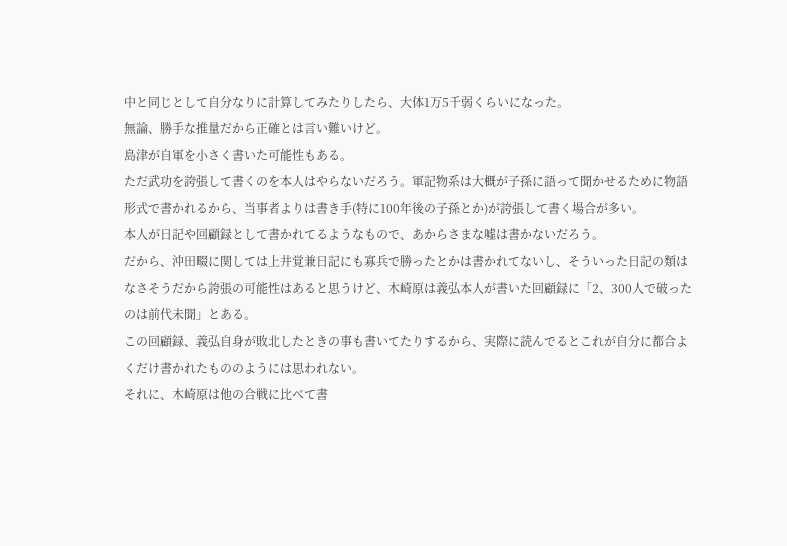中と同じとして自分なりに計算してみたりしたら、大体1万5千弱くらいになった。
無論、勝手な推量だから正確とは言い難いけど。
島津が自軍を小さく書いた可能性もある。
ただ武功を誇張して書くのを本人はやらないだろう。軍記物系は大概が子孫に語って聞かせるために物語形式で書かれるから、当事者よりは書き手(特に100年後の子孫とか)が誇張して書く場合が多い。
本人が日記や回顧録として書かれてるようなもので、あからさまな嘘は書かないだろう。
だから、沖田畷に関しては上井覚兼日記にも寡兵で勝ったとかは書かれてないし、そういった日記の類はなさそうだから誇張の可能性はあると思うけど、木崎原は義弘本人が書いた回顧録に「2、300人で破ったのは前代未聞」とある。
この回顧録、義弘自身が敗北したときの事も書いてたりするから、実際に読んでるとこれが自分に都合よくだけ書かれたもののようには思われない。
それに、木崎原は他の合戦に比べて書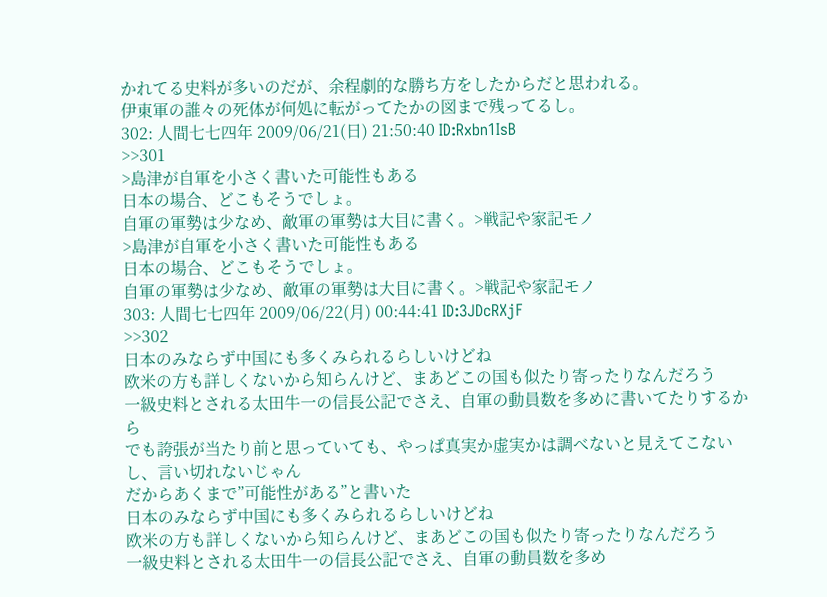かれてる史料が多いのだが、余程劇的な勝ち方をしたからだと思われる。
伊東軍の誰々の死体が何処に転がってたかの図まで残ってるし。
302: 人間七七四年 2009/06/21(日) 21:50:40 ID:Rxbn1IsB
>>301
>島津が自軍を小さく書いた可能性もある
日本の場合、どこもそうでしょ。
自軍の軍勢は少なめ、敵軍の軍勢は大目に書く。>戦記や家記モノ
>島津が自軍を小さく書いた可能性もある
日本の場合、どこもそうでしょ。
自軍の軍勢は少なめ、敵軍の軍勢は大目に書く。>戦記や家記モノ
303: 人間七七四年 2009/06/22(月) 00:44:41 ID:3JDcRXjF
>>302
日本のみならず中国にも多くみられるらしいけどね
欧米の方も詳しくないから知らんけど、まあどこの国も似たり寄ったりなんだろう
一級史料とされる太田牛一の信長公記でさえ、自軍の動員数を多めに書いてたりするから
でも誇張が当たり前と思っていても、やっぱ真実か虚実かは調べないと見えてこないし、言い切れないじゃん
だからあくまで”可能性がある”と書いた
日本のみならず中国にも多くみられるらしいけどね
欧米の方も詳しくないから知らんけど、まあどこの国も似たり寄ったりなんだろう
一級史料とされる太田牛一の信長公記でさえ、自軍の動員数を多め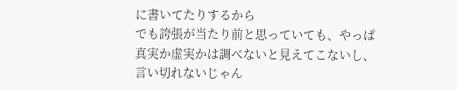に書いてたりするから
でも誇張が当たり前と思っていても、やっぱ真実か虚実かは調べないと見えてこないし、言い切れないじゃん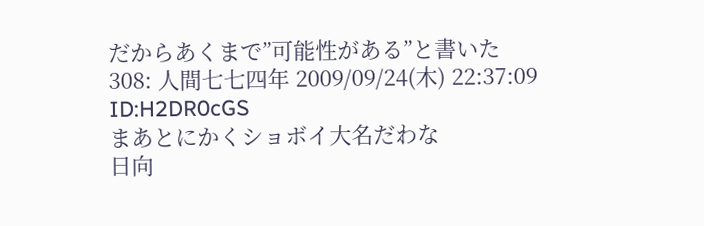だからあくまで”可能性がある”と書いた
308: 人間七七四年 2009/09/24(木) 22:37:09 ID:H2DR0cGS
まあとにかくショボイ大名だわな
日向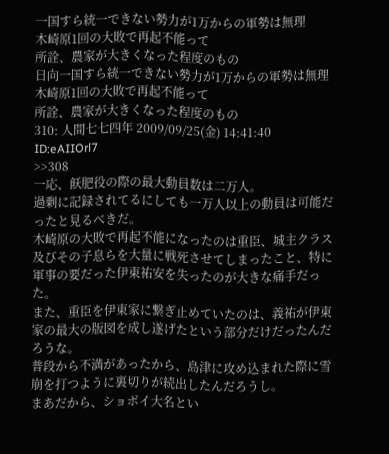一国すら統一できない勢力が1万からの軍勢は無理
木崎原1回の大敗で再起不能って
所詮、農家が大きくなった程度のもの
日向一国すら統一できない勢力が1万からの軍勢は無理
木崎原1回の大敗で再起不能って
所詮、農家が大きくなった程度のもの
310: 人間七七四年 2009/09/25(金) 14:41:40 ID:eAIIOrl7
>>308
一応、飫肥役の際の最大動員数は二万人。
過剰に記録されてるにしても一万人以上の動員は可能だったと見るべきだ。
木崎原の大敗で再起不能になったのは重臣、城主クラス及びその子息らを大量に戦死させてしまったこと、特に軍事の要だった伊東祐安を失ったのが大きな痛手だった。
また、重臣を伊東家に繋ぎ止めていたのは、義祐が伊東家の最大の版図を成し遂げたという部分だけだったんだろうな。
普段から不満があったから、島津に攻め込まれた際に雪崩を打つように裏切りが続出したんだろうし。
まあだから、ショボイ大名とい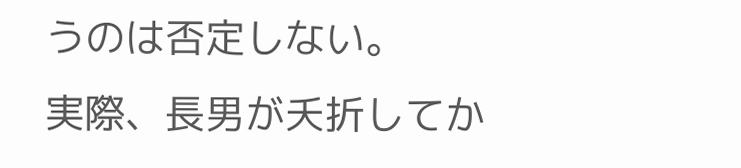うのは否定しない。
実際、長男が夭折してか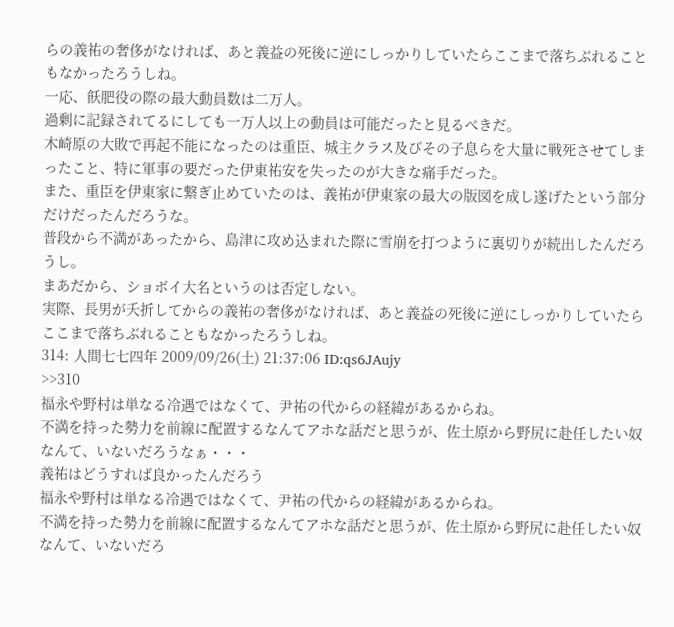らの義祐の奢侈がなければ、あと義益の死後に逆にしっかりしていたらここまで落ちぶれることもなかったろうしね。
一応、飫肥役の際の最大動員数は二万人。
過剰に記録されてるにしても一万人以上の動員は可能だったと見るべきだ。
木崎原の大敗で再起不能になったのは重臣、城主クラス及びその子息らを大量に戦死させてしまったこと、特に軍事の要だった伊東祐安を失ったのが大きな痛手だった。
また、重臣を伊東家に繋ぎ止めていたのは、義祐が伊東家の最大の版図を成し遂げたという部分だけだったんだろうな。
普段から不満があったから、島津に攻め込まれた際に雪崩を打つように裏切りが続出したんだろうし。
まあだから、ショボイ大名というのは否定しない。
実際、長男が夭折してからの義祐の奢侈がなければ、あと義益の死後に逆にしっかりしていたらここまで落ちぶれることもなかったろうしね。
314: 人間七七四年 2009/09/26(土) 21:37:06 ID:qs6JAujy
>>310
福永や野村は単なる冷遇ではなくて、尹祐の代からの経緯があるからね。
不満を持った勢力を前線に配置するなんてアホな話だと思うが、佐土原から野尻に赴任したい奴なんて、いないだろうなぁ・・・
義祐はどうすれば良かったんだろう
福永や野村は単なる冷遇ではなくて、尹祐の代からの経緯があるからね。
不満を持った勢力を前線に配置するなんてアホな話だと思うが、佐土原から野尻に赴任したい奴なんて、いないだろ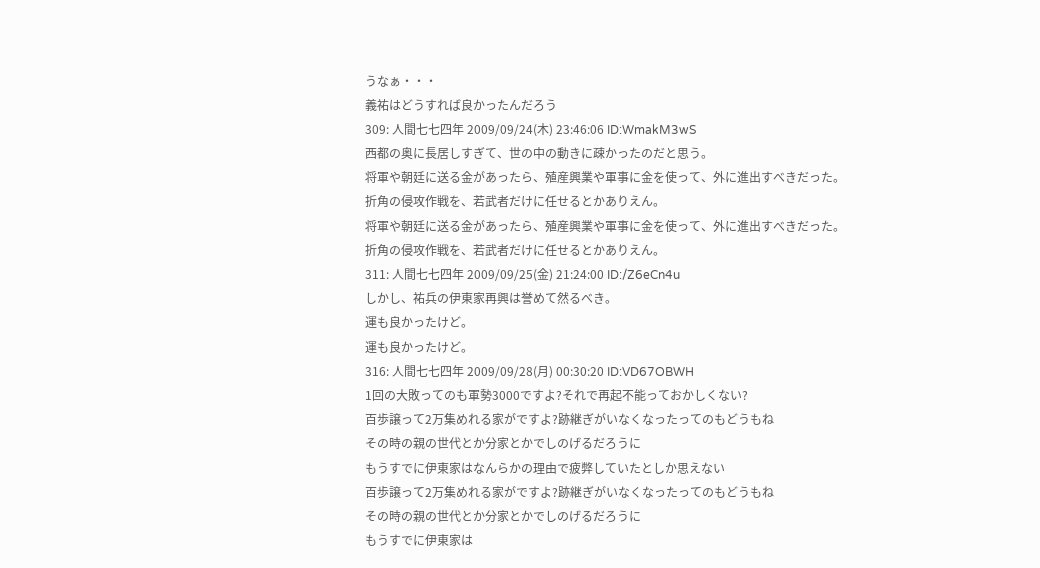うなぁ・・・
義祐はどうすれば良かったんだろう
309: 人間七七四年 2009/09/24(木) 23:46:06 ID:WmakM3wS
西都の奥に長居しすぎて、世の中の動きに疎かったのだと思う。
将軍や朝廷に送る金があったら、殖産興業や軍事に金を使って、外に進出すべきだった。
折角の侵攻作戦を、若武者だけに任せるとかありえん。
将軍や朝廷に送る金があったら、殖産興業や軍事に金を使って、外に進出すべきだった。
折角の侵攻作戦を、若武者だけに任せるとかありえん。
311: 人間七七四年 2009/09/25(金) 21:24:00 ID:/Z6eCn4u
しかし、祐兵の伊東家再興は誉めて然るべき。
運も良かったけど。
運も良かったけど。
316: 人間七七四年 2009/09/28(月) 00:30:20 ID:VD67OBWH
1回の大敗ってのも軍勢3000ですよ?それで再起不能っておかしくない?
百歩譲って2万集めれる家がですよ?跡継ぎがいなくなったってのもどうもね
その時の親の世代とか分家とかでしのげるだろうに
もうすでに伊東家はなんらかの理由で疲弊していたとしか思えない
百歩譲って2万集めれる家がですよ?跡継ぎがいなくなったってのもどうもね
その時の親の世代とか分家とかでしのげるだろうに
もうすでに伊東家は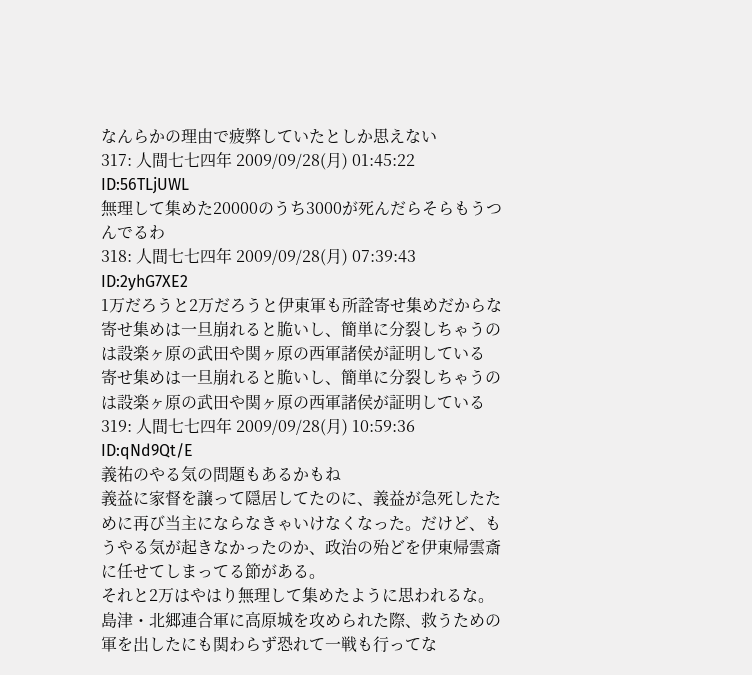なんらかの理由で疲弊していたとしか思えない
317: 人間七七四年 2009/09/28(月) 01:45:22 ID:56TLjUWL
無理して集めた20000のうち3000が死んだらそらもうつんでるわ
318: 人間七七四年 2009/09/28(月) 07:39:43 ID:2yhG7XE2
1万だろうと2万だろうと伊東軍も所詮寄せ集めだからな
寄せ集めは一旦崩れると脆いし、簡単に分裂しちゃうのは設楽ヶ原の武田や関ヶ原の西軍諸侯が証明している
寄せ集めは一旦崩れると脆いし、簡単に分裂しちゃうのは設楽ヶ原の武田や関ヶ原の西軍諸侯が証明している
319: 人間七七四年 2009/09/28(月) 10:59:36 ID:qNd9Qt/E
義祐のやる気の問題もあるかもね
義益に家督を譲って隠居してたのに、義益が急死したために再び当主にならなきゃいけなくなった。だけど、もうやる気が起きなかったのか、政治の殆どを伊東帰雲斎に任せてしまってる節がある。
それと2万はやはり無理して集めたように思われるな。
島津・北郷連合軍に高原城を攻められた際、救うための軍を出したにも関わらず恐れて一戦も行ってな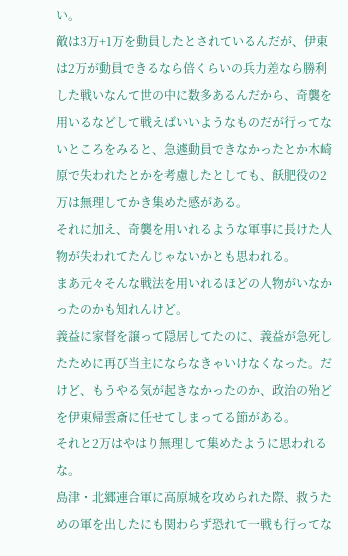い。
敵は3万+1万を動員したとされているんだが、伊東は2万が動員できるなら倍くらいの兵力差なら勝利した戦いなんて世の中に数多あるんだから、奇襲を用いるなどして戦えばいいようなものだが行ってないところをみると、急遽動員できなかったとか木崎原で失われたとかを考慮したとしても、飫肥役の2万は無理してかき集めた感がある。
それに加え、奇襲を用いれるような軍事に長けた人物が失われてたんじゃないかとも思われる。
まあ元々そんな戦法を用いれるほどの人物がいなかったのかも知れんけど。
義益に家督を譲って隠居してたのに、義益が急死したために再び当主にならなきゃいけなくなった。だけど、もうやる気が起きなかったのか、政治の殆どを伊東帰雲斎に任せてしまってる節がある。
それと2万はやはり無理して集めたように思われるな。
島津・北郷連合軍に高原城を攻められた際、救うための軍を出したにも関わらず恐れて一戦も行ってな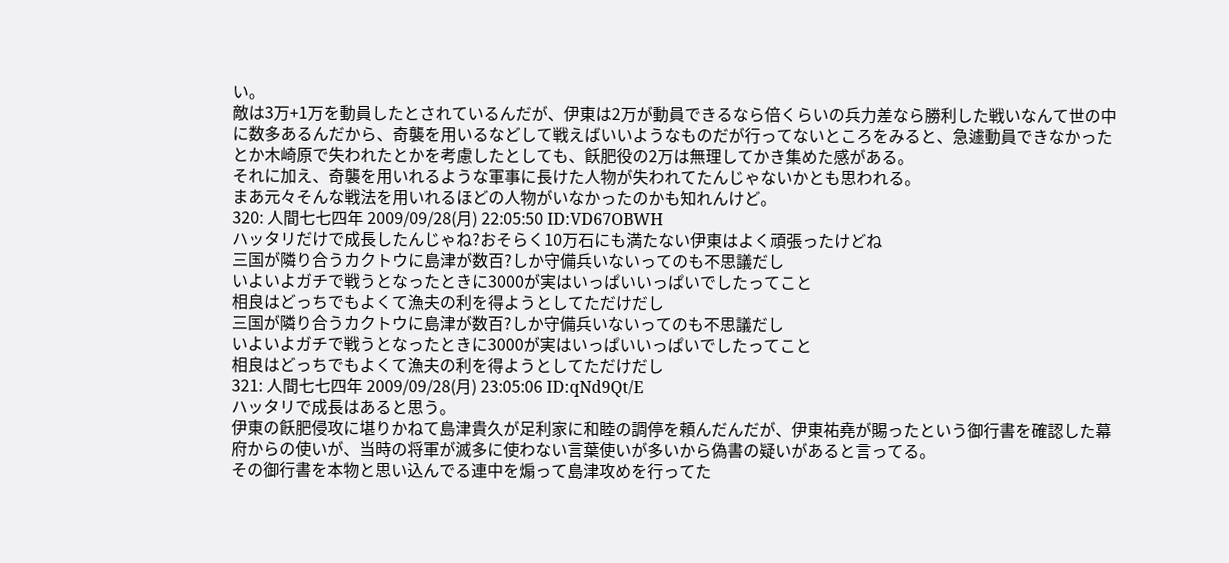い。
敵は3万+1万を動員したとされているんだが、伊東は2万が動員できるなら倍くらいの兵力差なら勝利した戦いなんて世の中に数多あるんだから、奇襲を用いるなどして戦えばいいようなものだが行ってないところをみると、急遽動員できなかったとか木崎原で失われたとかを考慮したとしても、飫肥役の2万は無理してかき集めた感がある。
それに加え、奇襲を用いれるような軍事に長けた人物が失われてたんじゃないかとも思われる。
まあ元々そんな戦法を用いれるほどの人物がいなかったのかも知れんけど。
320: 人間七七四年 2009/09/28(月) 22:05:50 ID:VD67OBWH
ハッタリだけで成長したんじゃね?おそらく10万石にも満たない伊東はよく頑張ったけどね
三国が隣り合うカクトウに島津が数百?しか守備兵いないってのも不思議だし
いよいよガチで戦うとなったときに3000が実はいっぱいいっぱいでしたってこと
相良はどっちでもよくて漁夫の利を得ようとしてただけだし
三国が隣り合うカクトウに島津が数百?しか守備兵いないってのも不思議だし
いよいよガチで戦うとなったときに3000が実はいっぱいいっぱいでしたってこと
相良はどっちでもよくて漁夫の利を得ようとしてただけだし
321: 人間七七四年 2009/09/28(月) 23:05:06 ID:qNd9Qt/E
ハッタリで成長はあると思う。
伊東の飫肥侵攻に堪りかねて島津貴久が足利家に和睦の調停を頼んだんだが、伊東祐堯が賜ったという御行書を確認した幕府からの使いが、当時の将軍が滅多に使わない言葉使いが多いから偽書の疑いがあると言ってる。
その御行書を本物と思い込んでる連中を煽って島津攻めを行ってた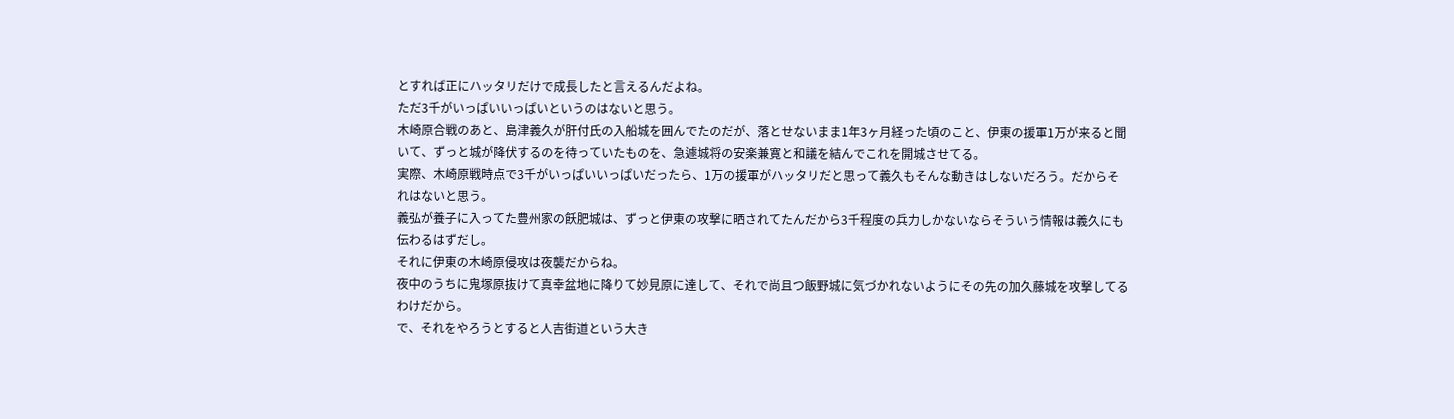とすれば正にハッタリだけで成長したと言えるんだよね。
ただ3千がいっぱいいっぱいというのはないと思う。
木崎原合戦のあと、島津義久が肝付氏の入船城を囲んでたのだが、落とせないまま1年3ヶ月経った頃のこと、伊東の援軍1万が来ると聞いて、ずっと城が降伏するのを待っていたものを、急遽城将の安楽兼寛と和議を結んでこれを開城させてる。
実際、木崎原戦時点で3千がいっぱいいっぱいだったら、1万の援軍がハッタリだと思って義久もそんな動きはしないだろう。だからそれはないと思う。
義弘が養子に入ってた豊州家の飫肥城は、ずっと伊東の攻撃に晒されてたんだから3千程度の兵力しかないならそういう情報は義久にも伝わるはずだし。
それに伊東の木崎原侵攻は夜襲だからね。
夜中のうちに鬼塚原抜けて真幸盆地に降りて妙見原に達して、それで尚且つ飯野城に気づかれないようにその先の加久藤城を攻撃してるわけだから。
で、それをやろうとすると人吉街道という大き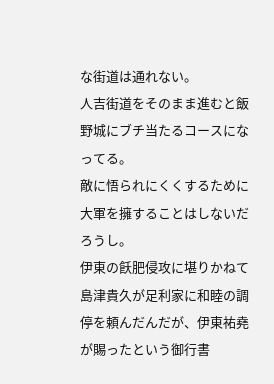な街道は通れない。
人吉街道をそのまま進むと飯野城にブチ当たるコースになってる。
敵に悟られにくくするために大軍を擁することはしないだろうし。
伊東の飫肥侵攻に堪りかねて島津貴久が足利家に和睦の調停を頼んだんだが、伊東祐堯が賜ったという御行書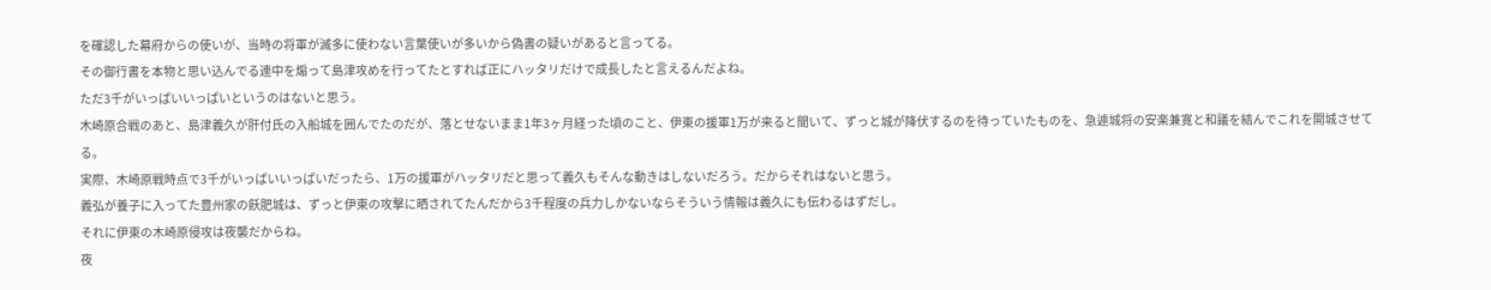を確認した幕府からの使いが、当時の将軍が滅多に使わない言葉使いが多いから偽書の疑いがあると言ってる。
その御行書を本物と思い込んでる連中を煽って島津攻めを行ってたとすれば正にハッタリだけで成長したと言えるんだよね。
ただ3千がいっぱいいっぱいというのはないと思う。
木崎原合戦のあと、島津義久が肝付氏の入船城を囲んでたのだが、落とせないまま1年3ヶ月経った頃のこと、伊東の援軍1万が来ると聞いて、ずっと城が降伏するのを待っていたものを、急遽城将の安楽兼寛と和議を結んでこれを開城させてる。
実際、木崎原戦時点で3千がいっぱいいっぱいだったら、1万の援軍がハッタリだと思って義久もそんな動きはしないだろう。だからそれはないと思う。
義弘が養子に入ってた豊州家の飫肥城は、ずっと伊東の攻撃に晒されてたんだから3千程度の兵力しかないならそういう情報は義久にも伝わるはずだし。
それに伊東の木崎原侵攻は夜襲だからね。
夜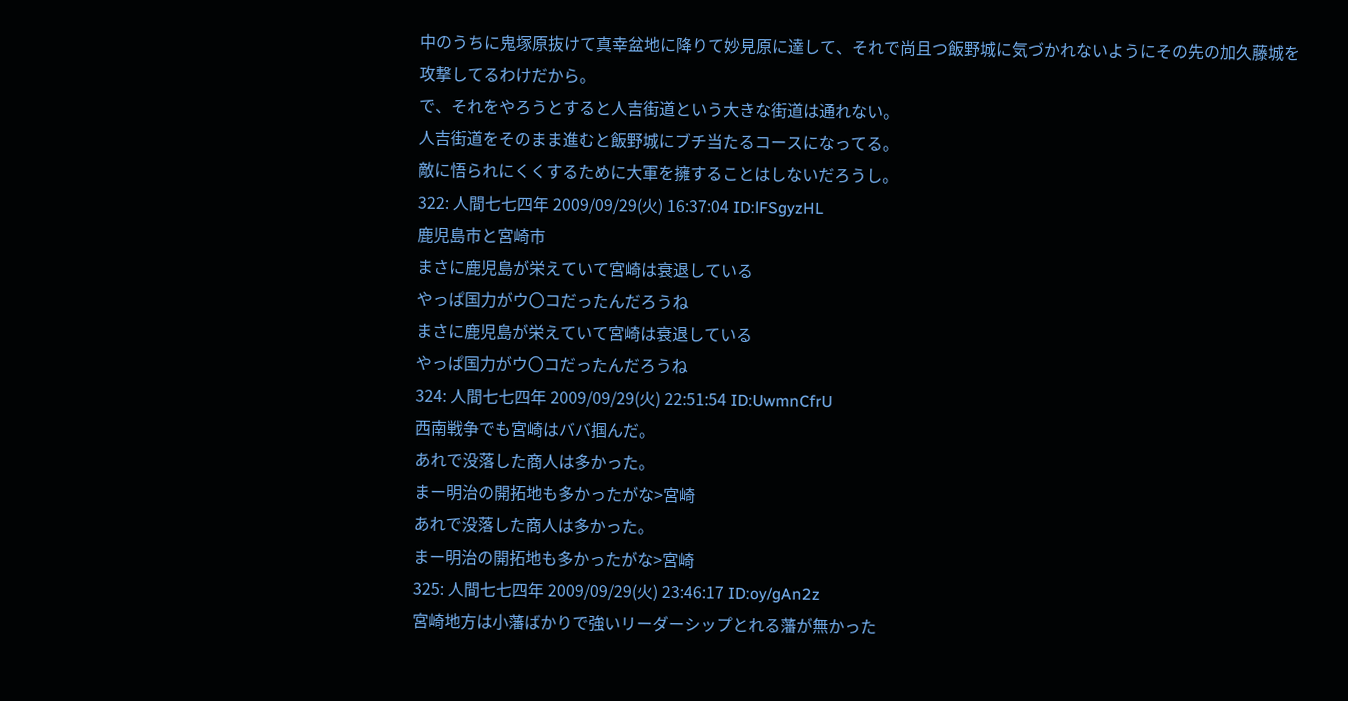中のうちに鬼塚原抜けて真幸盆地に降りて妙見原に達して、それで尚且つ飯野城に気づかれないようにその先の加久藤城を攻撃してるわけだから。
で、それをやろうとすると人吉街道という大きな街道は通れない。
人吉街道をそのまま進むと飯野城にブチ当たるコースになってる。
敵に悟られにくくするために大軍を擁することはしないだろうし。
322: 人間七七四年 2009/09/29(火) 16:37:04 ID:lFSgyzHL
鹿児島市と宮崎市
まさに鹿児島が栄えていて宮崎は衰退している
やっぱ国力がウ〇コだったんだろうね
まさに鹿児島が栄えていて宮崎は衰退している
やっぱ国力がウ〇コだったんだろうね
324: 人間七七四年 2009/09/29(火) 22:51:54 ID:UwmnCfrU
西南戦争でも宮崎はババ掴んだ。
あれで没落した商人は多かった。
まー明治の開拓地も多かったがな>宮崎
あれで没落した商人は多かった。
まー明治の開拓地も多かったがな>宮崎
325: 人間七七四年 2009/09/29(火) 23:46:17 ID:oy/gAn2z
宮崎地方は小藩ばかりで強いリーダーシップとれる藩が無かった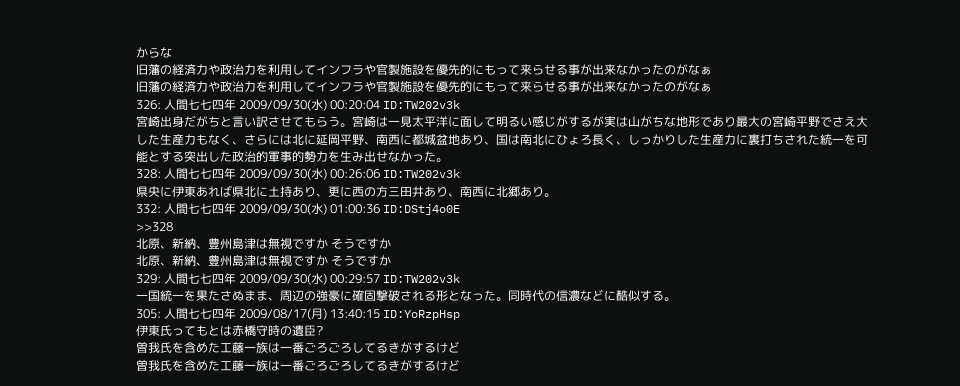からな
旧藩の経済力や政治力を利用してインフラや官製施設を優先的にもって来らせる事が出来なかったのがなぁ
旧藩の経済力や政治力を利用してインフラや官製施設を優先的にもって来らせる事が出来なかったのがなぁ
326: 人間七七四年 2009/09/30(水) 00:20:04 ID:TW202v3k
宮崎出身だがちと言い訳させてもらう。宮崎は一見太平洋に面して明るい感じがするが実は山がちな地形であり最大の宮崎平野でさえ大した生産力もなく、さらには北に延岡平野、南西に都城盆地あり、国は南北にひょろ長く、しっかりした生産力に裏打ちされた統一を可能とする突出した政治的軍事的勢力を生み出せなかった。
328: 人間七七四年 2009/09/30(水) 00:26:06 ID:TW202v3k
県央に伊東あれば県北に土持あり、更に西の方三田井あり、南西に北郷あり。
332: 人間七七四年 2009/09/30(水) 01:00:36 ID:DStj4o0E
>>328
北原、新納、豊州島津は無視ですか そうですか
北原、新納、豊州島津は無視ですか そうですか
329: 人間七七四年 2009/09/30(水) 00:29:57 ID:TW202v3k
一国統一を果たさぬまま、周辺の強豪に確固撃破される形となった。同時代の信濃などに酷似する。
305: 人間七七四年 2009/08/17(月) 13:40:15 ID:YoRzpHsp
伊東氏ってもとは赤橋守時の遺臣?
曽我氏を含めた工藤一族は一番ごろごろしてるきがするけど
曽我氏を含めた工藤一族は一番ごろごろしてるきがするけど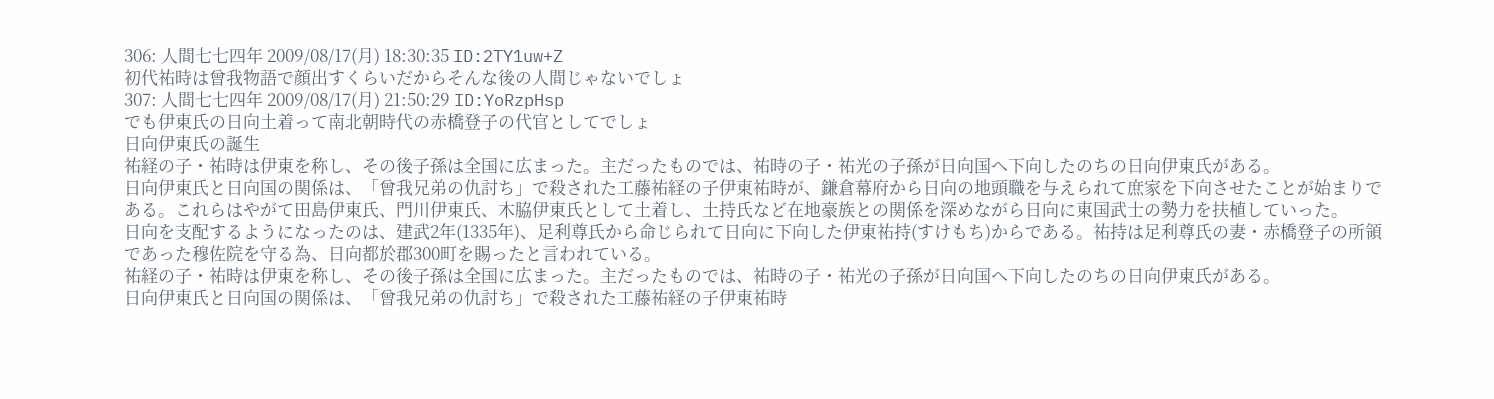306: 人間七七四年 2009/08/17(月) 18:30:35 ID:2TY1uw+Z
初代祐時は曾我物語で顔出すくらいだからそんな後の人間じゃないでしょ
307: 人間七七四年 2009/08/17(月) 21:50:29 ID:YoRzpHsp
でも伊東氏の日向土着って南北朝時代の赤橋登子の代官としてでしょ
日向伊東氏の誕生
祐経の子・祐時は伊東を称し、その後子孫は全国に広まった。主だったものでは、祐時の子・祐光の子孫が日向国へ下向したのちの日向伊東氏がある。
日向伊東氏と日向国の関係は、「曾我兄弟の仇討ち」で殺された工藤祐経の子伊東祐時が、鎌倉幕府から日向の地頭職を与えられて庶家を下向させたことが始まりである。これらはやがて田島伊東氏、門川伊東氏、木脇伊東氏として土着し、土持氏など在地豪族との関係を深めながら日向に東国武士の勢力を扶植していった。
日向を支配するようになったのは、建武2年(1335年)、足利尊氏から命じられて日向に下向した伊東祐持(すけもち)からである。祐持は足利尊氏の妻・赤橋登子の所領であった穆佐院を守る為、日向都於郡300町を賜ったと言われている。
祐経の子・祐時は伊東を称し、その後子孫は全国に広まった。主だったものでは、祐時の子・祐光の子孫が日向国へ下向したのちの日向伊東氏がある。
日向伊東氏と日向国の関係は、「曾我兄弟の仇討ち」で殺された工藤祐経の子伊東祐時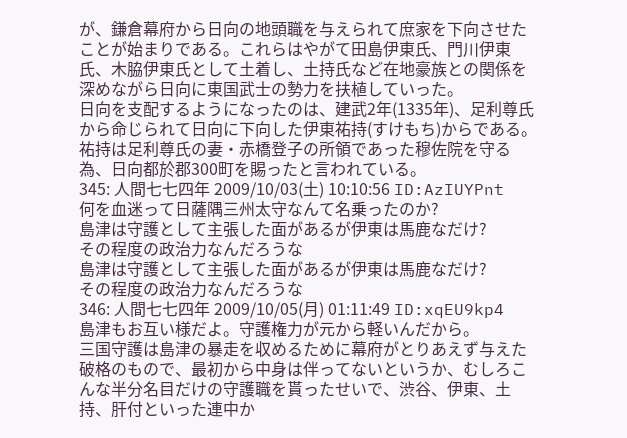が、鎌倉幕府から日向の地頭職を与えられて庶家を下向させたことが始まりである。これらはやがて田島伊東氏、門川伊東氏、木脇伊東氏として土着し、土持氏など在地豪族との関係を深めながら日向に東国武士の勢力を扶植していった。
日向を支配するようになったのは、建武2年(1335年)、足利尊氏から命じられて日向に下向した伊東祐持(すけもち)からである。祐持は足利尊氏の妻・赤橋登子の所領であった穆佐院を守る為、日向都於郡300町を賜ったと言われている。
345: 人間七七四年 2009/10/03(土) 10:10:56 ID:AzIUYPnt
何を血迷って日薩隅三州太守なんて名乗ったのか?
島津は守護として主張した面があるが伊東は馬鹿なだけ?
その程度の政治力なんだろうな
島津は守護として主張した面があるが伊東は馬鹿なだけ?
その程度の政治力なんだろうな
346: 人間七七四年 2009/10/05(月) 01:11:49 ID:xqEU9kp4
島津もお互い様だよ。守護権力が元から軽いんだから。
三国守護は島津の暴走を収めるために幕府がとりあえず与えた破格のもので、最初から中身は伴ってないというか、むしろこんな半分名目だけの守護職を貰ったせいで、渋谷、伊東、土持、肝付といった連中か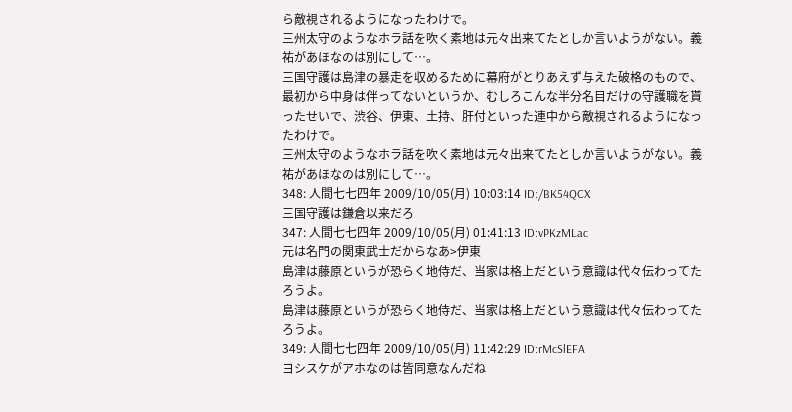ら敵視されるようになったわけで。
三州太守のようなホラ話を吹く素地は元々出来てたとしか言いようがない。義祐があほなのは別にして…。
三国守護は島津の暴走を収めるために幕府がとりあえず与えた破格のもので、最初から中身は伴ってないというか、むしろこんな半分名目だけの守護職を貰ったせいで、渋谷、伊東、土持、肝付といった連中から敵視されるようになったわけで。
三州太守のようなホラ話を吹く素地は元々出来てたとしか言いようがない。義祐があほなのは別にして…。
348: 人間七七四年 2009/10/05(月) 10:03:14 ID:/BK54QCX
三国守護は鎌倉以来だろ
347: 人間七七四年 2009/10/05(月) 01:41:13 ID:vPKzMLac
元は名門の関東武士だからなあ>伊東
島津は藤原というが恐らく地侍だ、当家は格上だという意識は代々伝わってたろうよ。
島津は藤原というが恐らく地侍だ、当家は格上だという意識は代々伝わってたろうよ。
349: 人間七七四年 2009/10/05(月) 11:42:29 ID:rMcSlEFA
ヨシスケがアホなのは皆同意なんだね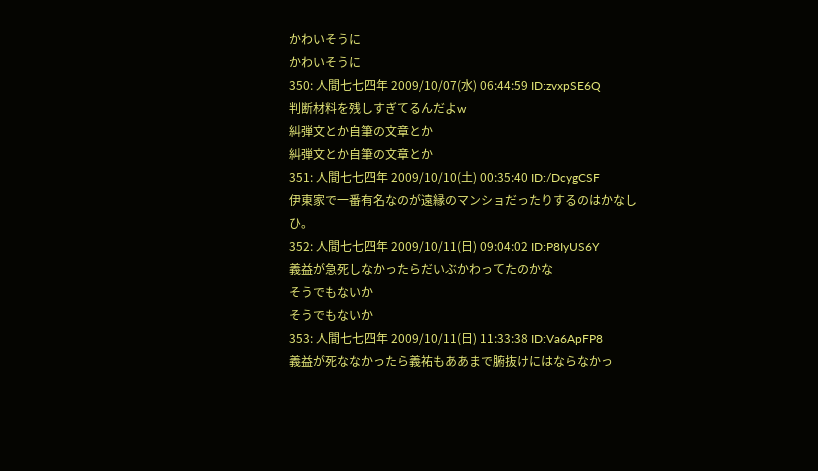かわいそうに
かわいそうに
350: 人間七七四年 2009/10/07(水) 06:44:59 ID:zvxpSE6Q
判断材料を残しすぎてるんだよw
糾弾文とか自筆の文章とか
糾弾文とか自筆の文章とか
351: 人間七七四年 2009/10/10(土) 00:35:40 ID:/DcygCSF
伊東家で一番有名なのが遠縁のマンショだったりするのはかなしひ。
352: 人間七七四年 2009/10/11(日) 09:04:02 ID:P8IyUS6Y
義益が急死しなかったらだいぶかわってたのかな
そうでもないか
そうでもないか
353: 人間七七四年 2009/10/11(日) 11:33:38 ID:Va6ApFP8
義益が死ななかったら義祐もああまで腑抜けにはならなかっ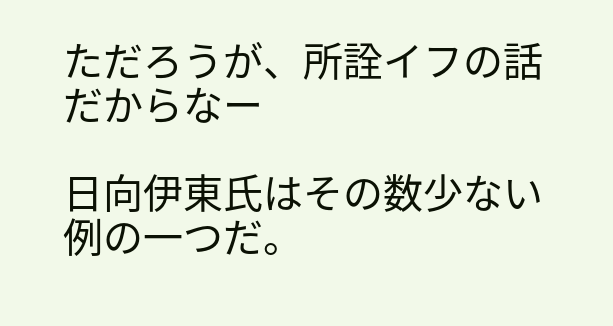ただろうが、所詮イフの話だからなー

日向伊東氏はその数少ない例の一つだ。